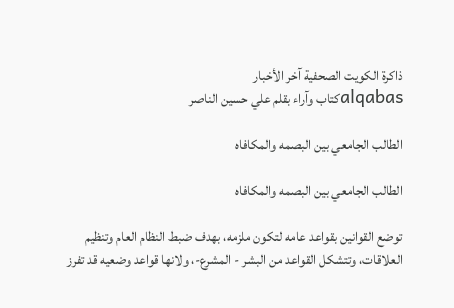ذاكرة الكويت الصحفية آخر الأخبار
alqabasكتاب وآراء بقلم علي حسين الناصر

الطالب الجامعي بين البصمه والمكافاه

الطالب الجامعي بين البصمه والمكافاه

توضع القوانين بقواعد عامه لتكون ملزمه، بهدف ضبط النظام العام وتنظيم العلاقات، وتتشكل القواعد من البشر - المشرع-، ولانها قواعد وضعيه قد تفرز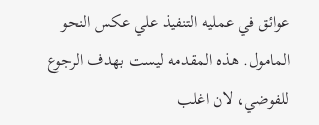عوائق في عمليه التنفيذ علي عكس النحو المامول. هذه المقدمه ليست بهدف الرجوع للفوضي، لان اغلب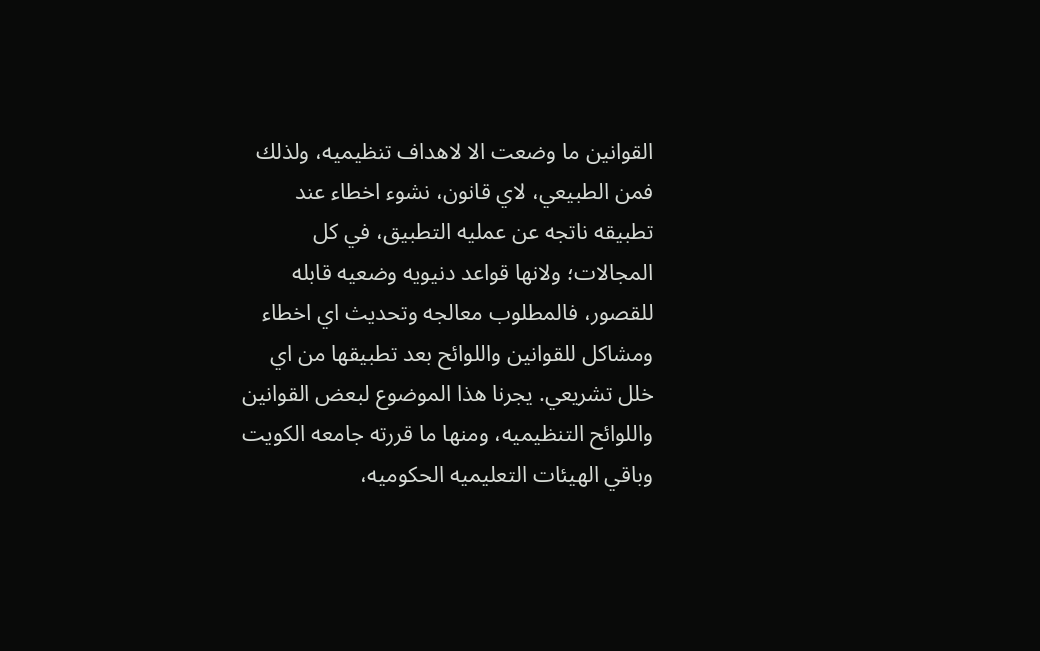القوانين ما وضعت الا لاهداف تنظيميه، ولذلك فمن الطبيعي، لاي قانون، نشوء اخطاء عند تطبيقه ناتجه عن عمليه التطبيق، في كل المجالات؛ ولانها قواعد دنيويه وضعيه قابله للقصور، فالمطلوب معالجه وتحديث اي اخطاء ومشاكل للقوانين واللوائح بعد تطبيقها من اي خلل تشريعي. يجرنا هذا الموضوع لبعض القوانين واللوائح التنظيميه، ومنها ما قررته جامعه الكويت وباقي الهيئات التعليميه الحكوميه،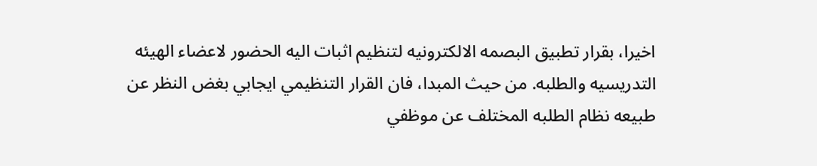اخيرا، بقرار تطبيق البصمه الالكترونيه لتنظيم اثبات اليه الحضور لاعضاء الهيئه التدريسيه والطلبه. من حيث المبدا، فان القرار التنظيمي ايجابي بغض النظر عن طبيعه نظام الطلبه المختلف عن موظفي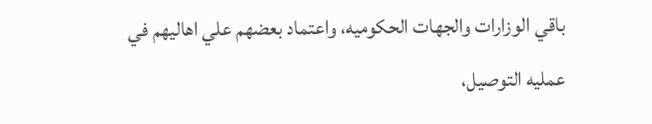باقي الوزارات والجهات الحكوميه، واعتماد بعضهم علي اهاليهم في عمليه التوصيل،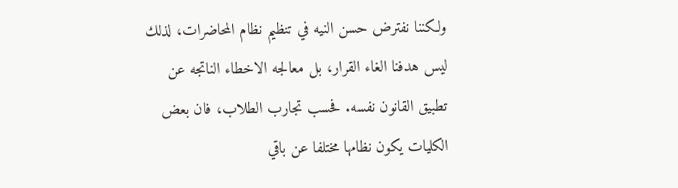ولكننا نفترض حسن النيه في تنظيم نظام المحاضرات، لذلك ليس هدفنا الغاء القرار، بل معالجه الاخطاء الناتجه عن تطبيق القانون نفسه. فحسب تجارب الطلاب، فان بعض الكليات يكون نظامها مختلفا عن باقي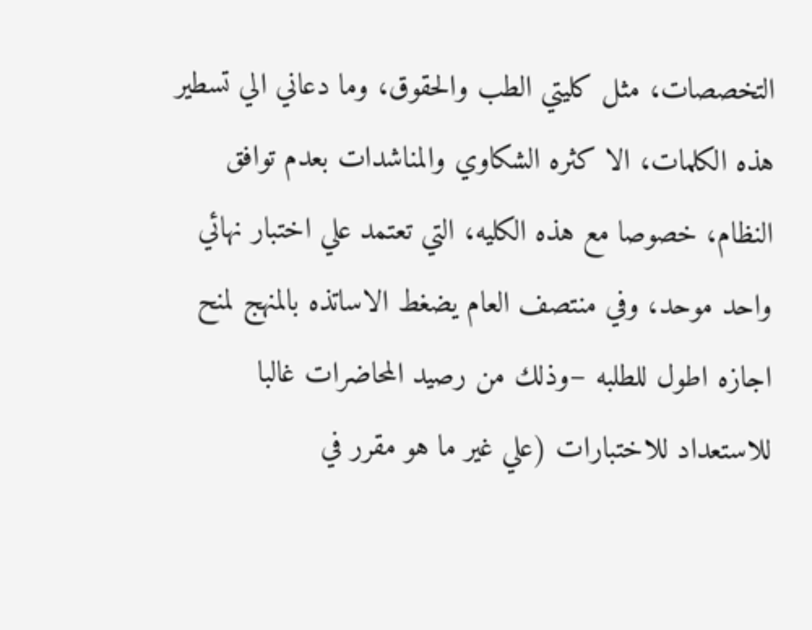التخصصات، مثل كليتي الطب والحقوق، وما دعاني الي تسطير هذه الكلمات، الا كثره الشكاوي والمناشدات بعدم توافق النظام، خصوصا مع هذه الكليه، التي تعتمد علي اختبار نهائي واحد موحد، وفي منتصف العام يضغط الاساتذه بالمنهج لمنح اجازه اطول للطلبه –وذلك من رصيد المحاضرات غالبا للاستعداد للاختبارات (علي غير ما هو مقرر في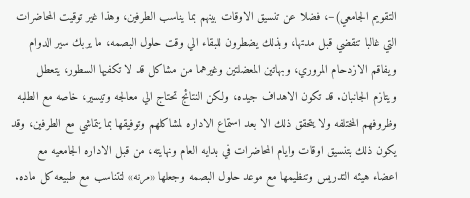التقويم الجامعي)–، فضلا عن تنسيق الاوقات بينهم بما يناسب الطرفين، وهذا غير توقيت المحاضرات التي غالبا تنقضي قبل مدتها، وبذلك يضطرون للبقاء الي وقت حلول البصمه، ما يربك سير الدوام ويفاقم الازدحام المروري، وبهاتين المعضلتين وغيرهما من مشاكل قد لا تكفيها السطور، يتعطل ويتازم الجانبان. قد تكون الاهداف جيده، ولكن النتائج تحتاج الي معالجه وتيسير، خاصه مع الطلبه وظروفهم المختلفه ولا يتحقق ذلك الا بعد استماع الاداره لمشاكلهم وتوفيقها بما يتماشي مع الطرفين، وقد يكون ذلك بتنسيق اوقات وايام المحاضرات في بدايه العام ونهايته، من قبل الاداره الجامعيه مع اعضاء هيئه التدريس وتنظيمها مع موعد حلول البصمه وجعلها «مرنه» لتتناسب مع طبيعه كل ماده.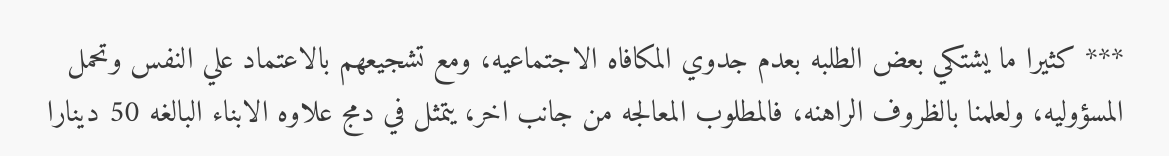*** كثيرا ما يشتكي بعض الطلبه بعدم جدوي المكافاه الاجتماعيه، ومع تشجيعهم بالاعتماد علي النفس وتحمل المسؤوليه، ولعلمنا بالظروف الراهنه، فالمطلوب المعالجه من جانب اخر، يتمثل في دمج علاوه الابناء البالغه 50 دينارا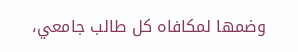وضمها لمكافاه كل طالب جامعي،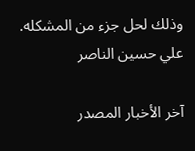وذلك لحل جزء من المشكله. علي حسين الناصر

آخر الأخبار المصدر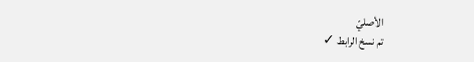الأصليّ
تم نسخ الرابط ✓